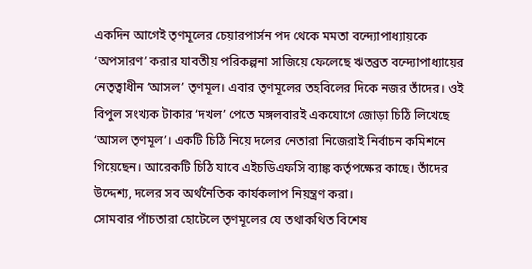একদিন আগেই তৃণমূলের চেয়ারপার্সন পদ থেকে মমতা বন্দ্যোপাধ্যায়কে ‘অপসারণ’ করার যাবতীয় পরিকল্পনা সাজিয়ে ফেলেছে ঋতব্রত বন্দ্যোপাধ্যায়ের নেতৃত্বাধীন ‘আসল’ তৃণমূল। এবার তৃণমূলের তহবিলের দিকে নজর তাঁদের। ওই বিপুল সংখ্যক টাকার ‘দখল’ পেতে মঙ্গলবারই একযোগে জোড়া চিঠি লিখেছে ‘আসল তৃণমূল’। একটি চিঠি নিয়ে দলের নেতারা নিজেরাই নির্বাচন কমিশনে গিয়েছেন। আরেকটি চিঠি যাবে এইচডিএফসি ব্যাঙ্ক কর্তৃপক্ষের কাছে। তাঁদের উদ্দেশ্য, দলের সব অর্থনৈতিক কার্যকলাপ নিয়ন্ত্রণ করা।
সোমবার পাঁচতারা হোটেলে তৃণমূলের যে তথাকথিত বিশেষ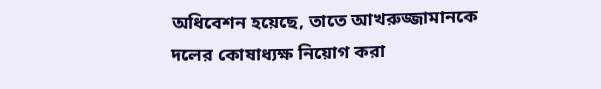অধিবেশন হয়েছে, তাতে আখরুজ্জামানকে দলের কোষাধ্যক্ষ নিয়োগ করা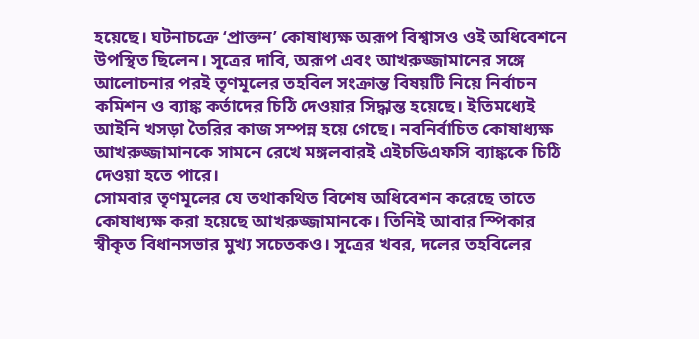হয়েছে। ঘটনাচক্রে ‘প্রাক্তন’ কোষাধ্যক্ষ অরূপ বিশ্বাসও ওই অধিবেশনে উপস্থিত ছিলেন। সূত্রের দাবি, অরূপ এবং আখরুজ্জামানের সঙ্গে আলোচনার পরই তৃণমূলের তহবিল সংক্রান্ত বিষয়টি নিয়ে নির্বাচন কমিশন ও ব্যাঙ্ক কর্তাদের চিঠি দেওয়ার সিদ্ধান্ত হয়েছে। ইতিমধ্যেই আইনি খসড়া তৈরির কাজ সম্পন্ন হয়ে গেছে। নবনির্বাচিত কোষাধ্যক্ষ আখরুজ্জামানকে সামনে রেখে মঙ্গলবারই এইচডিএফসি ব্যাঙ্ককে চিঠি দেওয়া হতে পারে।
সোমবার তৃণমূলের যে তথাকথিত বিশেষ অধিবেশন করেছে তাতে কোষাধ্যক্ষ করা হয়েছে আখরুজ্জামানকে। তিনিই আবার স্পিকার স্বীকৃত বিধানসভার মুখ্য সচেতকও। সূত্রের খবর, দলের তহবিলের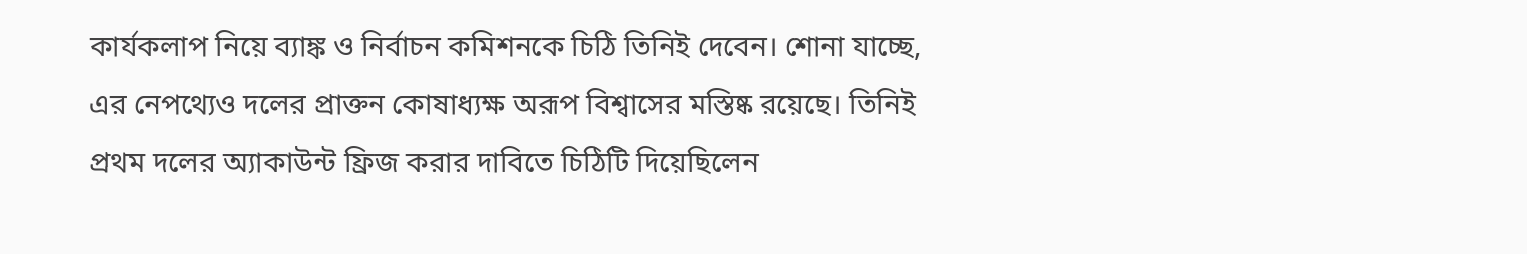কার্যকলাপ নিয়ে ব্যাঙ্ক ও নির্বাচন কমিশনকে চিঠি তিনিই দেবেন। শোনা যাচ্ছে, এর নেপথ্যেও দলের প্রাক্তন কোষাধ্যক্ষ অরূপ বিশ্বাসের মস্তিষ্ক রয়েছে। তিনিই প্রথম দলের অ্যাকাউন্ট ফ্রিজ করার দাবিতে চিঠিটি দিয়েছিলেন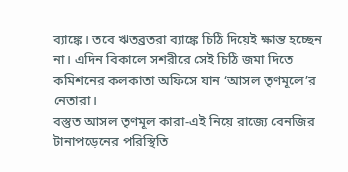ব্যাঙ্কে। তবে ঋতব্রতরা ব্যাঙ্কে চিঠি দিয়েই ক্ষান্ত হচ্ছেন না। এদিন বিকালে সশরীরে সেই চিঠি জমা দিতে কমিশনের কলকাতা অফিসে যান ‘আসল তৃণমূলে’র নেতারা।
বস্তুত আসল তৃণমূল কারা-এই নিয়ে রাজ্যে বেনজির টানাপড়েনের পরিস্থিতি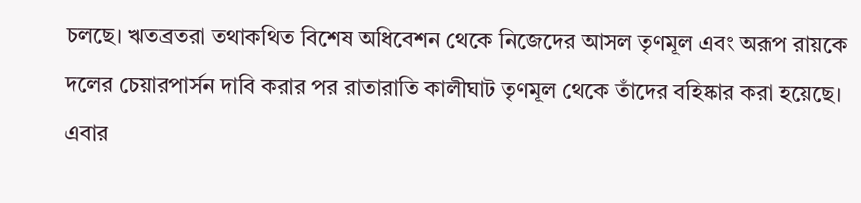চলছে। ঋতব্রতরা তথাকথিত বিশেষ অধিবেশন থেকে নিজেদের আসল তৃণমূল এবং অরূপ রায়কে দলের চেয়ারপার্সন দাবি করার পর রাতারাতি কালীঘাট তৃণমূল থেকে তাঁদের বহিষ্কার করা হয়েছে। এবার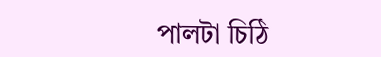পালটা চিঠি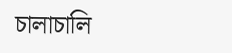চালাচালি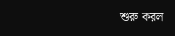শুরু করল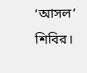‘আসল’ শিবির।